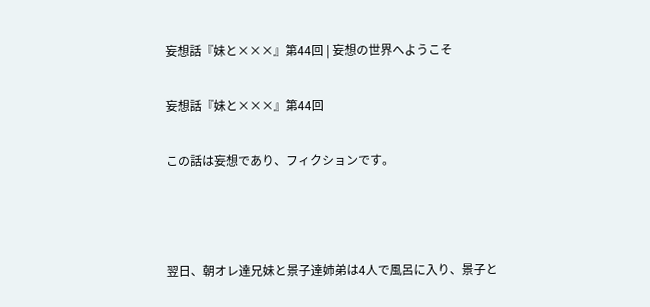妄想話『妹と×××』第44回 | 妄想の世界へようこそ

妄想話『妹と×××』第44回

この話は妄想であり、フィクションです。



翌日、朝オレ達兄妹と景子達姉弟は4人で風呂に入り、景子と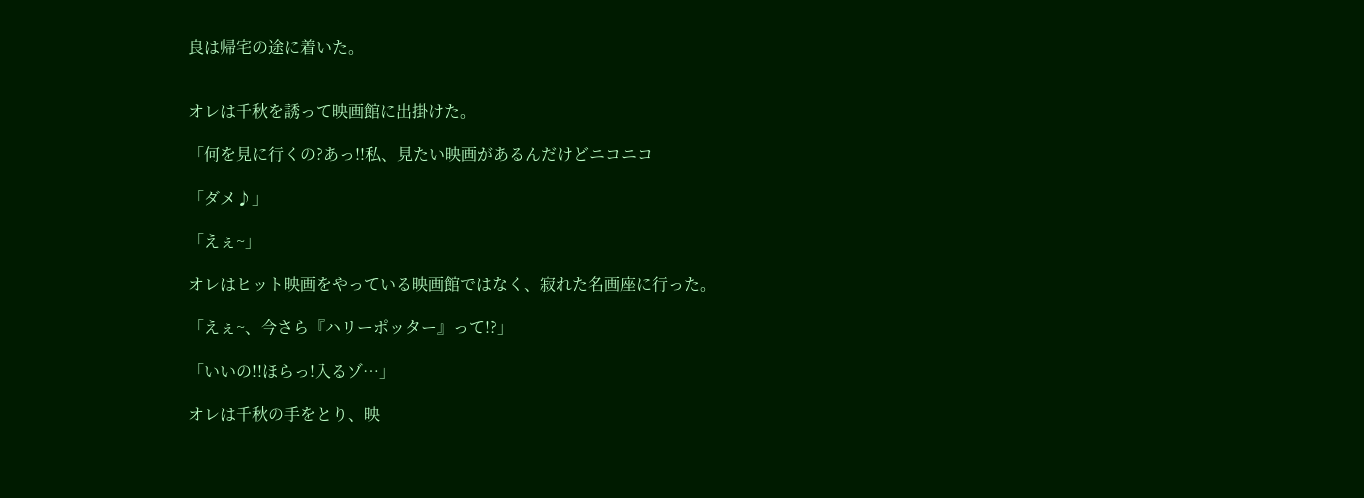良は帰宅の途に着いた。


オレは千秋を誘って映画館に出掛けた。

「何を見に行くの?あっ!!私、見たい映画があるんだけどニコニコ

「ダメ♪」

「えぇ~」

オレはヒット映画をやっている映画館ではなく、寂れた名画座に行った。

「えぇ~、今さら『ハリーポッター』って!?」

「いいの!!ほらっ!入るゾ…」

オレは千秋の手をとり、映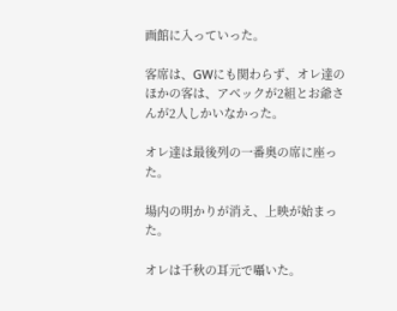画館に入っていった。

客席は、GWにも関わらず、オレ達のほかの客は、アベックが2組とお爺さんが2人しかいなかった。

オレ達は最後列の一番奥の席に座った。

場内の明かりが消え、上映が始まった。

オレは千秋の耳元で囁いた。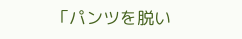「パンツを脱い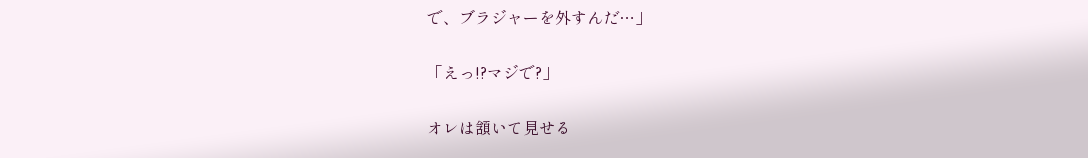で、ブラジャーを外すんだ…」

「えっ!?マジで?」

オレは頷いて見せる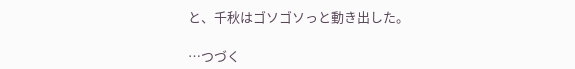と、千秋はゴソゴソっと動き出した。

…つづく